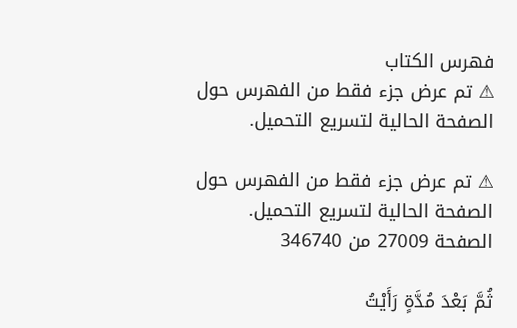فهرس الكتاب
⚠ تم عرض جزء فقط من الفهرس حول الصفحة الحالية لتسريع التحميل.

⚠ تم عرض جزء فقط من الفهرس حول الصفحة الحالية لتسريع التحميل.
الصفحة 27009 من 346740

ثُمَّ بَعْدَ مُدَّةٍ رَأَيْتُ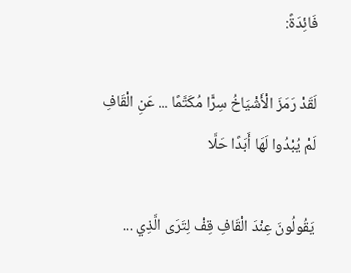فَائِدَةً:

لَقَدْ رَمَزَ الْأَشْيَاخُ سِرًّا مُكَتَّمًا ... عَنِ الْقَافِ لَمْ يُبْدُوا لَهَا أَبَدًا حَلَّا

يَقُولُونَ عِنْدَ الْقَافِ قِفْ لِتَرَى الَّذِي ...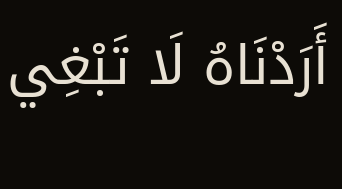أَرَدْنَاهُ لَا تَبْغِي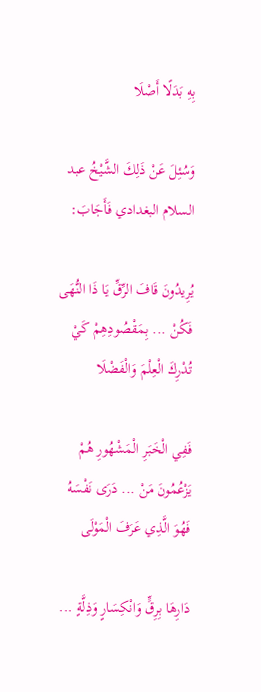بِهِ بَدَلًا أَصْلَا

وَسُئِلَ عَنْ ذَلِكَ الشَّيْخُ عبد السلام البغدادي فَأَجَابَ:

يُرِيدُونَ قَافَ الرِّقِّ يَا ذَا النُّهَى فَكُنْ ... بِمَقْصُودِهِمْ كَيْ تُدْرِكَ الْعِلْمَ وَالْفَضْلَا

فَفِي الْخَبَرِ الْمَشْهُورِ هُمْ يَزْعُمُونَ مَنْ ... دَرَى نَفْسَهُ فَهُوَ الَّذِي عَرَفَ الْمَوْلَى

دَارِهَا بِرِقٍّ وَانْكِسَارٍ وَذِلَّةٍ ...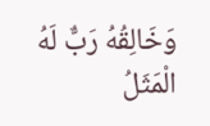وَخَالِقُهُ رَبٌّ لَهُ الْمَثَلُ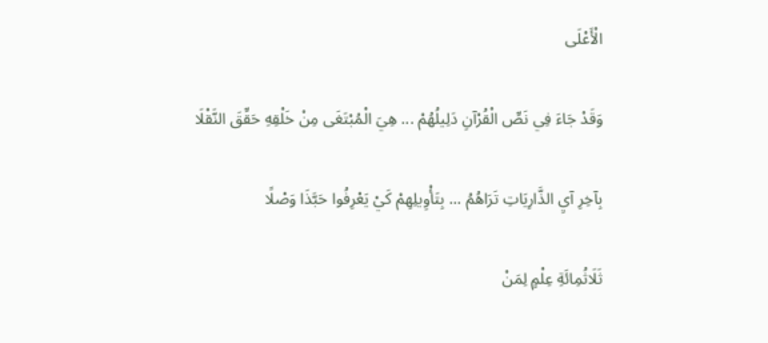الْأَعْلَى

وَقَدْ جَاءَ فِي نَصِّ الْقُرْآنِ دَلِيلُهُمْ ... هِيَ الْمُبْتَغَى مِنْ خَلْقِهِ حَقِّقَ النَّقْلَا

بِآخِرِ آيِ الذَّارِيَاتِ تَرَاهُمُ ... بِتَأْوِيلِهِمْ كَيْ يَعْرِفُوا حَبَّذَا وَصْلًا

ثَلَاثُمِائَةِ عِلْمٍ لِمَنْ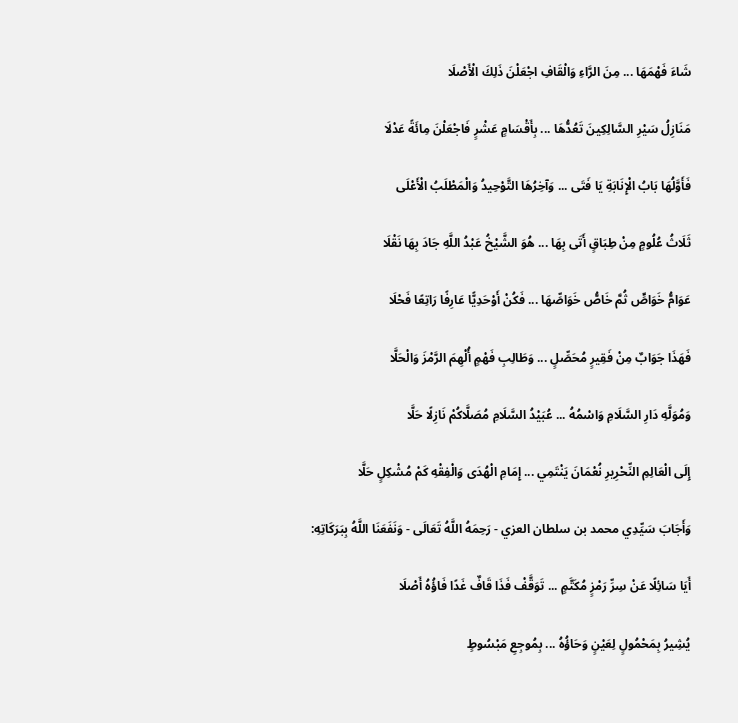شَاءَ فَهْمَهَا ... مِنَ الرَّاءِ وَالْقَافِ اجْعَلْنَ ذَلِكَ الْأَصْلَا

مَنَازِلُ سَيْرِ السَّالِكِينَ تَعُدُّهَا ... بِأَقْسَامٍ عَشْرٍ فَاجْعَلْنَ مِائَةً عَدْلَا

فَأَوَّلُهَا بَابُ الْإِنَابَةِ يَا فَتَى ... وَآخِرُهَا التَّوْحِيدُ وَالْمَطْلَبُ الْأَعْلَى

ثَلَاثُ عُلُومٍ مِنْ طِبَاقٍ أَتَى بِهَا ... هُوَ الشَّيْخُ عَبْدُ اللَّهِ جَادَ بِهَا نَقْلَا

عَوَامُّ خَوَاصٍّ ثُمَّ خَاصُّ خَوَاصِّهَا ... فَكُنْ أَوْحَدِيًّا عَارِفًا رَاتِعًا فَحْلَا

فَهَذَا جَوَابٌ مِنْ فَقِيرٍ مُحَصِّلٍ ... وَطَالِبِ فَهْمٍ أُلْهِمَ الرَّمْزَ وَالْحَلَّا

وَمُوَلَّهِ دَارِ السَّلَامِ وَاسْمُهُ ... عُبَيْدُ السَّلَامِ مُصَلَّاكُمْ نَازِلًا حَلَّا

إِلَى الْعَالِمِ النِّحْرِيرِ نُعْمَانَ يَنْتَمِي ... إِمَامِ الْهُدَى وَالْفِقْهِ كَمْ مُشْكِلٍ حَلَّا

وَأَجَابَ سَيِّدِي محمد بن سلطان العزي - رَحِمَهُ اللَّهُ تَعَالَى - وَنَفَعَنَا اللَّهُ بِبَرَكَاتِهِ:

أَيَا سَائِلًا عَنْ سِرِّ رَمْزٍ مُكَتَّمٍ ... تَوَقَّفْ فَذَا قَافٌ غَدًا فَاؤُهُ أَصْلَا

يُشِيرُ بِمَحْمُولٍ لِعَيْنٍ وَحَاؤُهُ ... بِمُوجِعِ مَبْسُوطٍ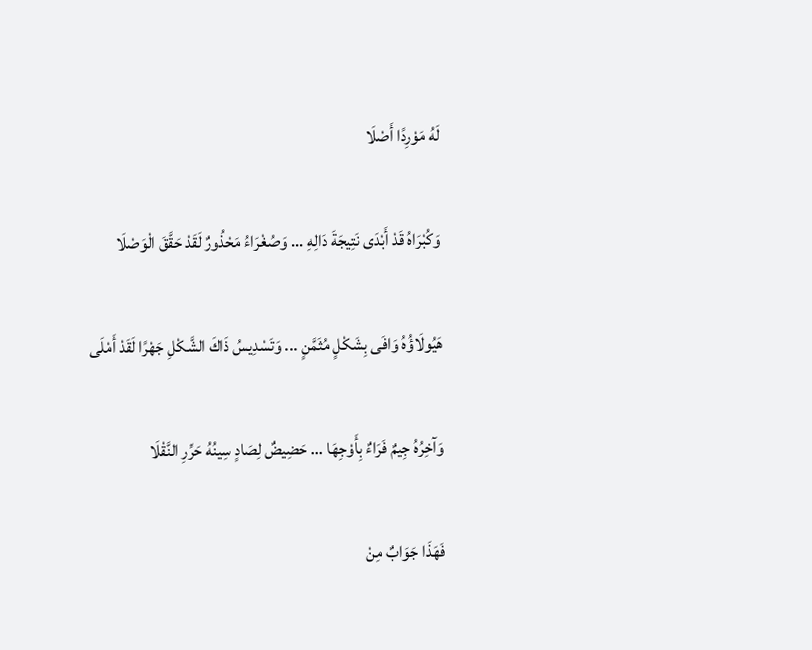لَهُ مَوْرِدًا أَصْلَا

وَكُبْرَاهُ قَدْ أَبْدَى نَتِيجَةَ دَالِهِ ... وَصُغْرَاءُ مَحْذُورٌ لَقَدْ حَقَّقَ الْوَصْلَا

هَيُولَاؤُهُ وَافَى بِشَكْلٍ مُثَمَّنٍ ... وَتَسْدِيسُ ذَاكَ الشَّكْلِ جَهْرًا لَقَدْ أَمْلَى

وَآخِرُهُ جِيمٌ فَرَاءٌ بِأَوْجِهَا ... حَضِيضٌ لِصَادٍ سِينُهُ حَرِّرِ النَّقْلَا

فَهَذَا جَوَابٌ مِنْ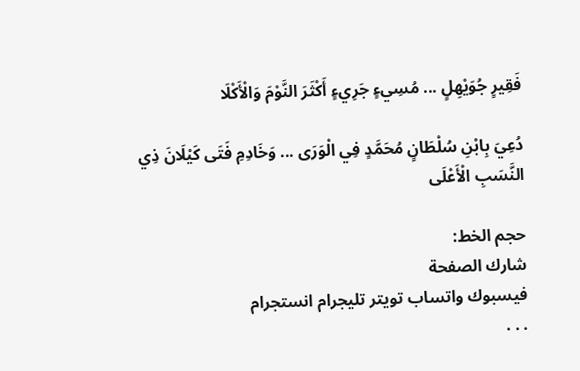فَقِيرٍ جُوَيْهِلٍ ... مُسِيءٍ جَرِيءٍ أَكْثَرَ النَّوْمَ وَالْأَكْلَا

دُعِيَ بِابْنِ سُلْطَانٍ مُحَمَّدٍ فِي الْوَرَى ... وَخَادِمِ فَتَى كَيْلَانَ ذِي النَّسَبِ الْأَعْلَى

حجم الخط:
شارك الصفحة
فيسبوك واتساب تويتر تليجرام انستجرام
. . .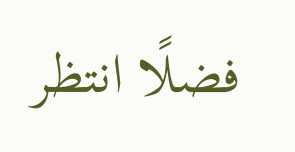فضلًا انتظر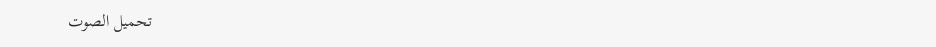تحميل الصوت